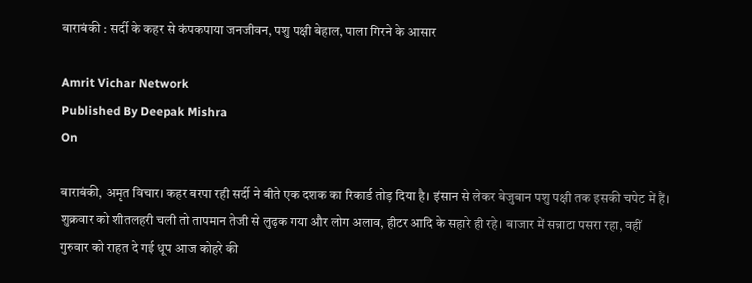बाराबंकी : सर्दी के कहर से कंपकपाया जनजीवन, पशु पक्षी बेहाल, पाला गिरने के आसार

Amrit Vichar Network
Published By Deepak Mishra
On

बाराबंकी, अमृत विचार। कहर बरपा रही सर्दी ने बीते एक दशक का रिकार्ड तोड़ दिया है। इंसान से लेकर बेजुबान पशु पक्षी तक इसकी चपेट में हैं। शुक्रवार को शीतलहरी चली तो तापमान तेजी से लुढ़क गया और लोग अलाव, हीटर आदि के सहारे ही रहे। बाजार में सन्नाटा पसरा रहा, वहीं गुरुवार को राहत दे गई धूप आज कोहरे की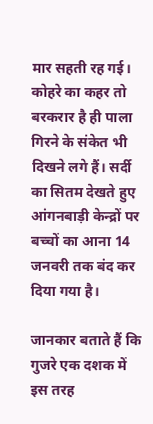मार सहती रह गई। कोहरे का कहर तो बरकरार है ही पाला गिरने के संकेत भी दिखने लगे हैं। सर्दी का सितम देखते हुए आंगनबाड़ी केन्द्रों पर बच्चों का आना 14 जनवरी तक बंद कर दिया गया है।

जानकार बताते हैं कि गुजरे एक दशक में इस तरह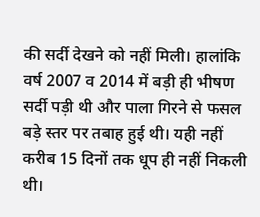की सर्दी देखने को नहीं मिली। हालांकि वर्ष 2007 व 2014 में बड़ी ही भीषण सर्दी पड़ी थी और पाला गिरने से फसल बड़े स्तर पर तबाह हुई थी। यही नहीं करीब 15 दिनों तक धूप ही नहीं निकली थी।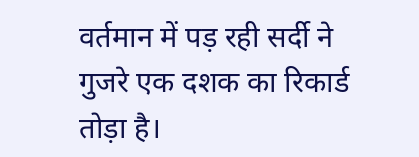वर्तमान में पड़ रही सर्दी ने गुजरे एक दशक का रिकार्ड तोड़ा है।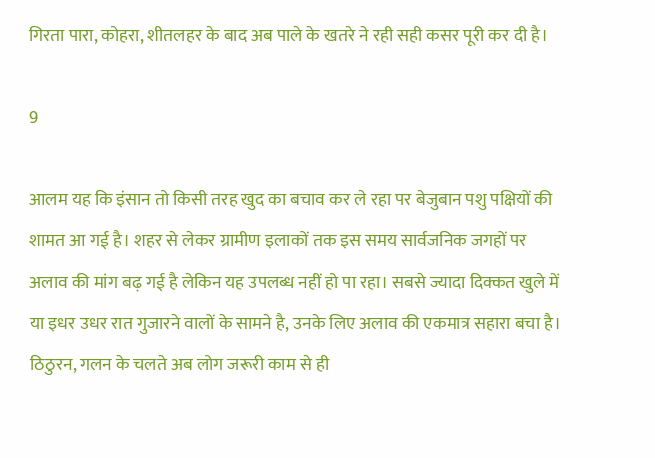गिरता पारा, कोहरा, शीतलहर के बाद अब पाले के खतरे ने रही सही कसर पूरी कर दी है।

9

आलम यह कि इंसान तो किसी तरह खुद का बचाव कर ले रहा पर बेजुबान पशु पक्षियों की शामत आ गई है। शहर से लेकर ग्रामीण इलाकों तक इस समय सार्वजनिक जगहों पर अलाव की मांग बढ़ गई है लेकिन यह उपलब्ध नहीं हो पा रहा। सबसे ज्यादा दिक्कत खुले में या इधर उधर रात गुजारने वालों के सामने है, उनके लिए अलाव की एकमात्र सहारा बचा है। ठिठुरन, गलन के चलते अब लोग जरूरी काम से ही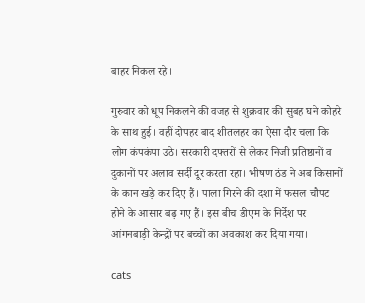बाहर निकल रहे।

गुरुवार को धूप निकलने की वजह से शुक्रवार की सुबह घने कोहरे के साथ हुई। वहीं दोपहर बाद शीतलहर का ऐसा दौर चला कि लोग कंपकंपा उठे। सरकारी दफ्तरों से लेकर निजी प्रतिष्ठानों व दुकानों पर अलाव सर्दी दूर करता रहा। भीषण ठंड ने अब किसानों के कान खड़े कर दिए हैं। पाला गिरने की दशा में फसल चौपट होने के आसार बढ़ गए हैं। इस बीच डीएम के निर्देश पर आंगनबाड़ी केन्द्रों पर बच्चों का अवकाश कर दिया गया।

cats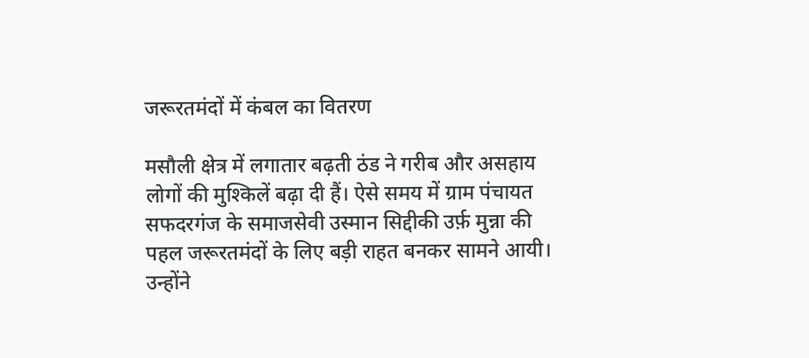जरूरतमंदों में कंबल का वितरण

मसौली क्षेत्र में लगातार बढ़ती ठंड ने गरीब और असहाय लोगों की मुश्किलें बढ़ा दी हैं। ऐसे समय में ग्राम पंचायत सफदरगंज के समाजसेवी उस्मान सिद्दीकी उर्फ़ मुन्ना की पहल जरूरतमंदों के लिए बड़ी राहत बनकर सामने आयी। उन्होंने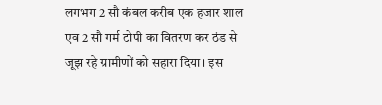लगभग 2 सौ कंबल करीब एक हजार शाल एव 2 सौ गर्म टोपी का वितरण कर ठंड से जूझ रहे ग्रामीणों को सहारा दिया। इस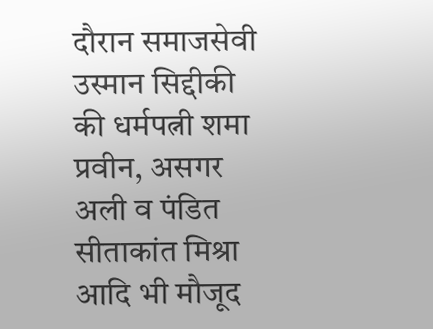दौरान समाजसेवी उस्मान सिद्दीकी की धर्मपत्नी शमा प्रवीन, असगर अली व पंडित सीताकांत मिश्रा आदि भी मौजूद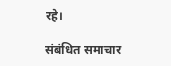रहे।

संबंधित समाचार